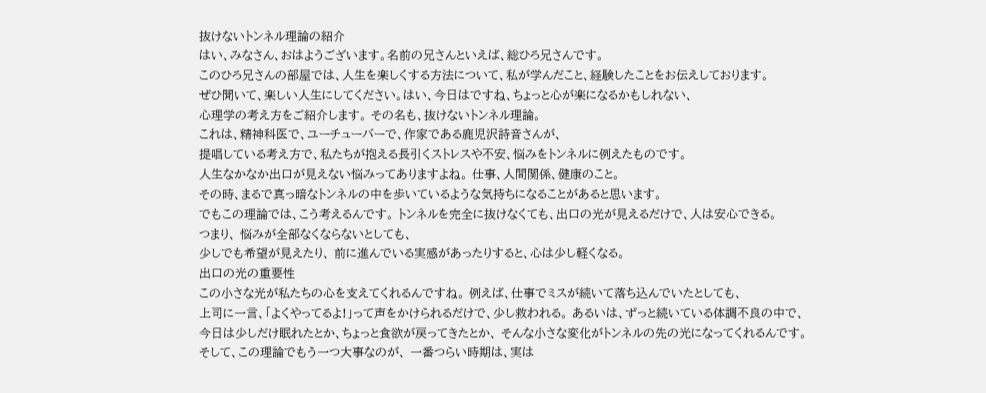抜けないトンネル理論の紹介
はい、みなさん、おはようございます。名前の兄さんといえば、総ひろ兄さんです。
このひろ兄さんの部屋では、人生を楽しくする方法について、私が学んだこと、経験したことをお伝えしております。
ぜひ聞いて、楽しい人生にしてください。はい、今日はですね、ちょっと心が楽になるかもしれない、
心理学の考え方をご紹介します。 その名も、抜けないトンネル理論。
これは、精神科医で、ユーチューバーで、作家である鹿児沢詩音さんが、
提唱している考え方で、私たちが抱える長引くストレスや不安、悩みをトンネルに例えたものです。
人生なかなか出口が見えない悩みってありますよね。 仕事、人間関係、健康のこと。
その時、まるで真っ暗なトンネルの中を歩いているような気持ちになることがあると思います。
でもこの理論では、こう考えるんです。 トンネルを完全に抜けなくても、出口の光が見えるだけで、人は安心できる。
つまり、 悩みが全部なくならないとしても、
少しでも希望が見えたり、 前に進んでいる実感があったりすると、心は少し軽くなる。
出口の光の重要性
この小さな光が私たちの心を支えてくれるんですね。 例えば、仕事でミスが続いて落ち込んでいたとしても、
上司に一言、「よくやってるよ!」って声をかけられるだけで、少し救われる。 あるいは、ずっと続いている体調不良の中で、
今日は少しだけ眠れたとか、ちょっと食欲が戻ってきたとか、 そんな小さな変化がトンネルの先の光になってくれるんです。
そして、この理論でもう一つ大事なのが、 一番つらい時期は、実は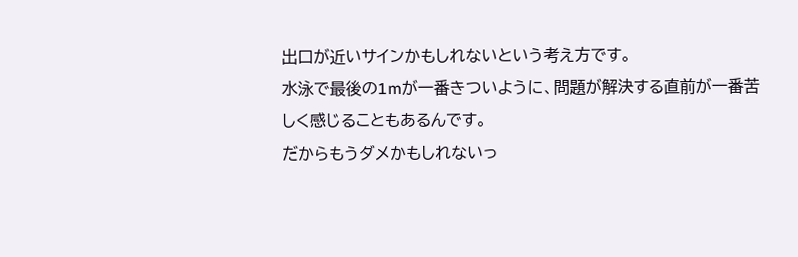出口が近いサインかもしれないという考え方です。
水泳で最後の1mが一番きついように、問題が解決する直前が一番苦しく感じることもあるんです。
だからもうダメかもしれないっ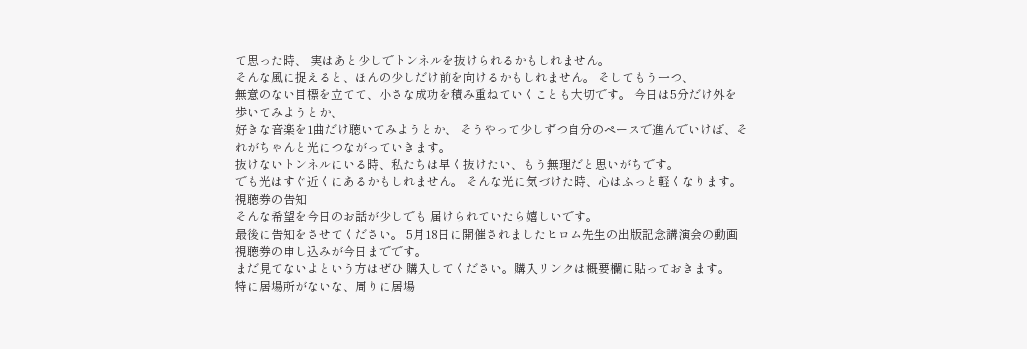て思った時、 実はあと少しでトンネルを抜けられるかもしれません。
そんな風に捉えると、ほんの少しだけ前を向けるかもしれません。 そしてもう一つ、
無意のない目標を立てて、小さな成功を積み重ねていくことも大切です。 今日は5分だけ外を歩いてみようとか、
好きな音楽を1曲だけ聴いてみようとか、 そうやって少しずつ自分のペースで進んでいけば、それがちゃんと光につながっていきます。
抜けないトンネルにいる時、私たちは早く抜けたい、もう無理だと思いがちです。
でも光はすぐ近くにあるかもしれません。 そんな光に気づけた時、心はふっと軽くなります。
視聴券の告知
そんな希望を今日のお話が少しでも 届けられていたら嬉しいです。
最後に告知をさせてください。 5月18日に開催されましたヒロム先生の出版記念講演会の動画視聴券の申し込みが今日までです。
まだ見てないよという方はぜひ 購入してください。購入リンクは概要欄に貼っておきます。
特に居場所がないな、周りに居場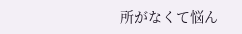所がなくて悩ん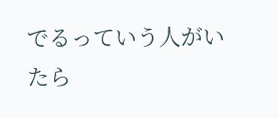でるっていう人がいたら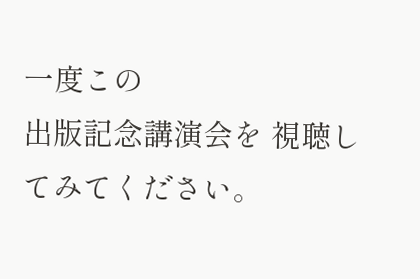一度この
出版記念講演会を 視聴してみてください。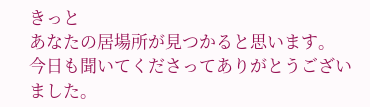きっと
あなたの居場所が見つかると思います。 今日も聞いてくださってありがとうございました。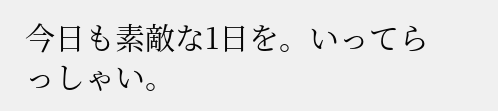今日も素敵な1日を。いってらっしゃい。